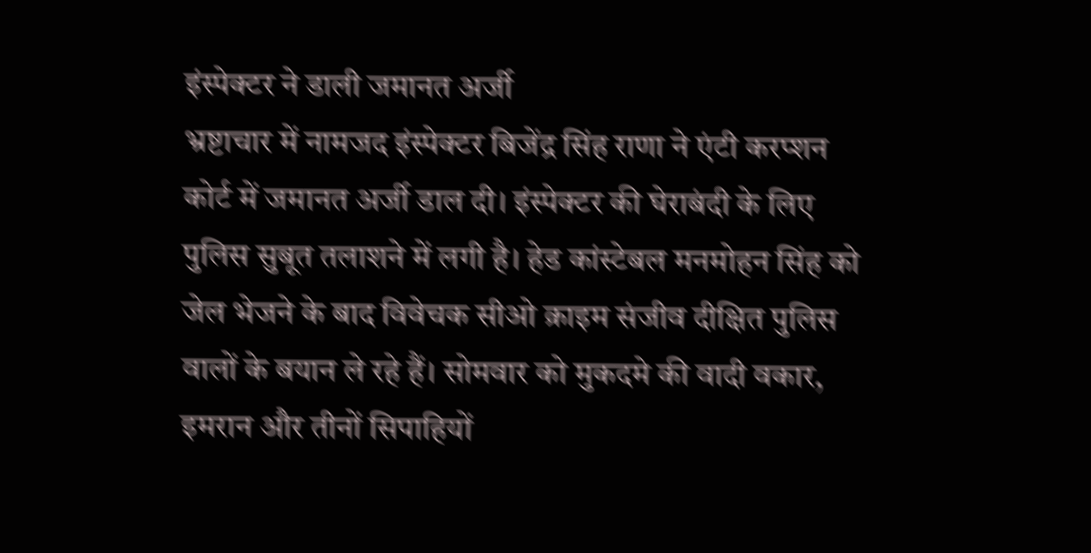इंस्पेक्टर ने डाली जमानत अर्जी
भ्रष्टाचार में नामजद इंस्पेक्टर बिजेंद्र सिंह राणा ने एंटी करप्शन कोर्ट में जमानत अर्जी डाल दी। इंस्पेक्टर की घेराबंदी के लिए पुलिस सुबूत तलाशने में लगी है। हेड कांस्टेबल मनमोहन सिंह को जेल भेजने के बाद विवेचक सीओ क्राइम संजीव दीक्षित पुलिस वालों के बयान ले रहे हैं। सोमवार को मुकदमे की वादी वकार, इमरान और तीनों सिपाहियों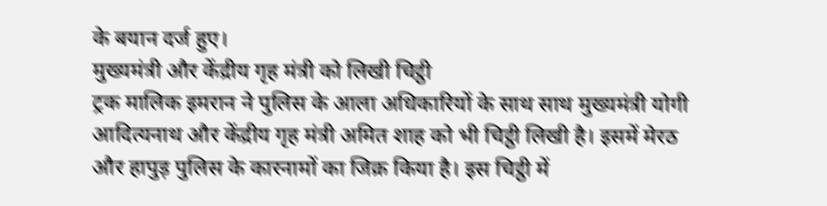के बयान दर्ज हुए।
मुख्यमंत्री और केंद्रीय गृह मंत्री को लिखी चिट्ठी
ट्रक मालिक इमरान ने पुलिस के आला अधिकारियों के साथ साथ मुख्यमंत्री योगी आदित्यनाथ और केंद्रीय गृह मंत्री अमित शाह को भी चिट्ठी लिखी है। इसमें मेरठ और हापुड़ पुलिस के कारनामों का जिक्र किया है। इस चिट्ठी में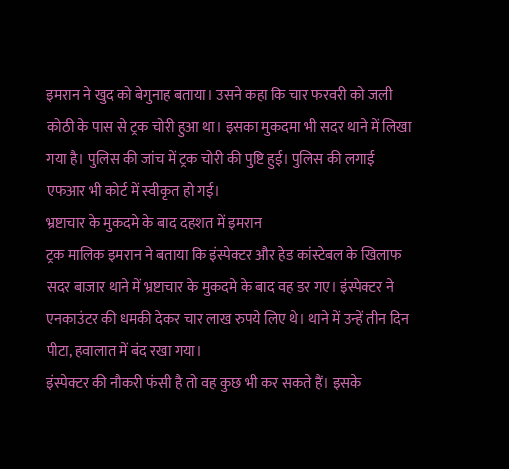इमरान ने खुद को बेगुनाह बताया। उसने कहा कि चार फरवरी को जली कोठी के पास से ट्रक चोरी हुआ था। इसका मुकदमा भी सदर थाने में लिखा गया है। पुलिस की जांच में ट्रक चोरी की पुष्टि हुई। पुलिस की लगाई एफआर भी कोर्ट में स्वीकृत हो गई।
भ्रष्टाचार के मुकदमे के बाद दहशत में इमरान
ट्रक मालिक इमरान ने बताया कि इंस्पेक्टर और हेड कांस्टेबल के खिलाफ सदर बाजार थाने में भ्रष्टाचार के मुकदमे के बाद वह डर गए। इंस्पेक्टर ने एनकाउंटर की धमकी देकर चार लाख रुपये लिए थे। थाने में उन्हें तीन दिन पीटा, हवालात में बंद रखा गया।
इंस्पेक्टर की नौकरी फंसी है तो वह कुछ भी कर सकते हैं। इसके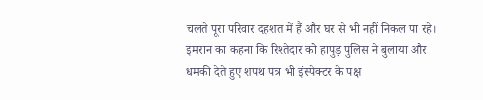चलते पूरा परिवार दहशत में हैं और घर से भी नहीं निकल पा रहे। इमरान का कहना कि रिश्तेदार को हापुड़ पुलिस ने बुलाया और धमकी देते हुए शपथ पत्र भी इंस्पेक्टर के पक्ष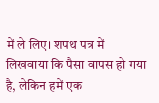में ले लिए। शपथ पत्र में लिखवाया कि पैसा वापस हो गया है, लेकिन हमें एक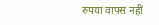रुपया वापस नहीं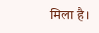मिला है।